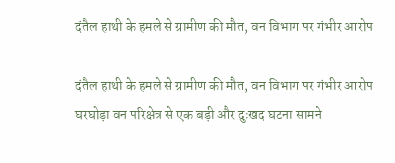दंतैल हाथी के हमले से ग्रामीण की मौत, वन विभाग पर गंभीर आरोप

दंतैल हाथी के हमले से ग्रामीण की मौत, वन विभाग पर गंभीर आरोप
घरघोड़ा वन परिक्षेत्र से एक बड़ी और दुःखद घटना सामने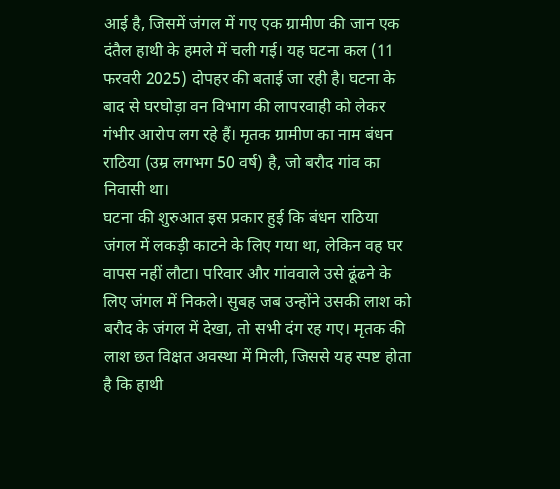आई है, जिसमें जंगल में गए एक ग्रामीण की जान एक दंतैल हाथी के हमले में चली गई। यह घटना कल (11 फरवरी 2025) दोपहर की बताई जा रही है। घटना के बाद से घरघोड़ा वन विभाग की लापरवाही को लेकर गंभीर आरोप लग रहे हैं। मृतक ग्रामीण का नाम बंधन राठिया (उम्र लगभग 50 वर्ष) है, जो बरौद गांव का निवासी था।
घटना की शुरुआत इस प्रकार हुई कि बंधन राठिया जंगल में लकड़ी काटने के लिए गया था, लेकिन वह घर वापस नहीं लौटा। परिवार और गांववाले उसे ढूंढने के लिए जंगल में निकले। सुबह जब उन्होंने उसकी लाश को बरौद के जंगल में देखा, तो सभी दंग रह गए। मृतक की लाश छत विक्षत अवस्था में मिली, जिससे यह स्पष्ट होता है कि हाथी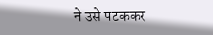ने उसे पटककर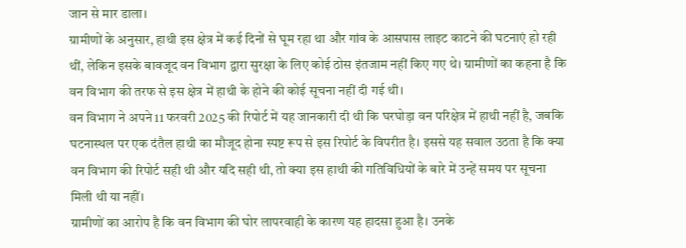जान से मार डाला।
ग्रामीणों के अनुसार, हाथी इस क्षेत्र में कई दिनों से घूम रहा था और गांव के आसपास लाइट काटने की घटनाएं हो रही थीं, लेकिन इसके बावजूद वन विभाग द्वारा सुरक्षा के लिए कोई ठोस इंतजाम नहीं किए गए थे। ग्रामीणों का कहना है कि वन विभाग की तरफ से इस क्षेत्र में हाथी के होने की कोई सूचना नहीं दी गई थी।
वन विभाग ने अपने 11 फरवरी 2025 की रिपोर्ट में यह जानकारी दी थी कि घरघोड़ा वन परिक्षेत्र में हाथी नहीं है, जबकि घटनास्थल पर एक दंतैल हाथी का मौजूद होना स्पष्ट रूप से इस रिपोर्ट के विपरीत है। इससे यह सवाल उठता है कि क्या वन विभाग की रिपोर्ट सही थी और यदि सही थी, तो क्या इस हाथी की गतिविधियों के बारे में उन्हें समय पर सूचना मिली थी या नहीं।
ग्रामीणों का आरोप है कि वन विभाग की घोर लापरवाही के कारण यह हादसा हुआ है। उनके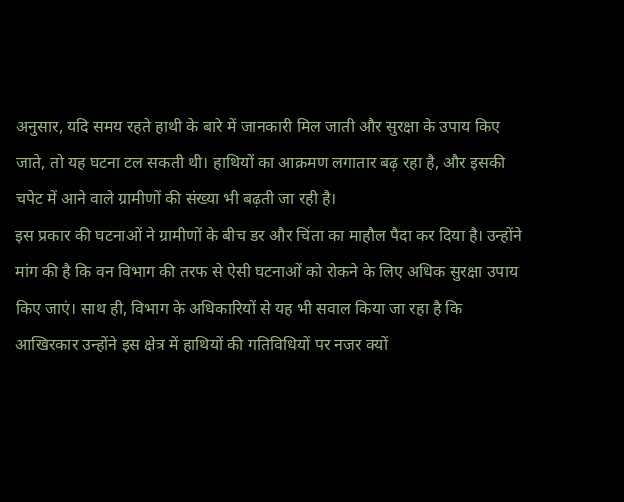अनुसार, यदि समय रहते हाथी के बारे में जानकारी मिल जाती और सुरक्षा के उपाय किए जाते, तो यह घटना टल सकती थी। हाथियों का आक्रमण लगातार बढ़ रहा है, और इसकी चपेट में आने वाले ग्रामीणों की संख्या भी बढ़ती जा रही है।
इस प्रकार की घटनाओं ने ग्रामीणों के बीच डर और चिंता का माहौल पैदा कर दिया है। उन्होंने मांग की है कि वन विभाग की तरफ से ऐसी घटनाओं को रोकने के लिए अधिक सुरक्षा उपाय किए जाएं। साथ ही, विभाग के अधिकारियों से यह भी सवाल किया जा रहा है कि आखिरकार उन्होंने इस क्षेत्र में हाथियों की गतिविधियों पर नजर क्यों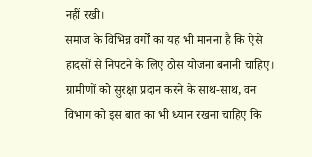नहीं रखी।
समाज के विभिन्न वर्गों का यह भी मानना है कि ऐसे हादसों से निपटने के लिए ठोस योजना बनानी चाहिए। ग्रामीणों को सुरक्षा प्रदान करने के साथ-साथ, वन विभाग को इस बात का भी ध्यान रखना चाहिए कि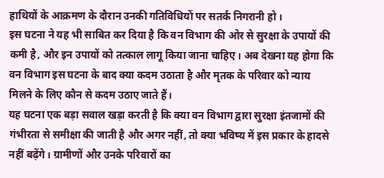हाथियों के आक्रमण के दौरान उनकी गतिविधियों पर सतर्क निगरानी हो।
इस घटना ने यह भी साबित कर दिया है कि वन विभाग की ओर से सुरक्षा के उपायों की कमी है, और इन उपायों को तत्काल लागू किया जाना चाहिए। अब देखना यह होगा कि वन विभाग इस घटना के बाद क्या कदम उठाता है और मृतक के परिवार को न्याय मिलने के लिए कौन से कदम उठाए जाते हैं।
यह घटना एक बड़ा सवाल खड़ा करती है कि क्या वन विभाग द्वारा सुरक्षा इंतजामों की गंभीरता से समीक्षा की जाती है और अगर नहीं, तो क्या भविष्य में इस प्रकार के हादसे नहीं बढ़ेंगे। ग्रामीणों और उनके परिवारों का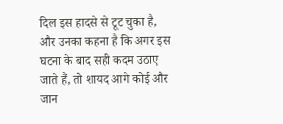दिल इस हादसे से टूट चुका है, और उनका कहना है कि अगर इस घटना के बाद सही कदम उठाए जाते हैं, तो शायद आगे कोई और जान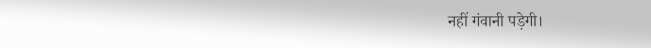नहीं गंवानी पड़ेगी।